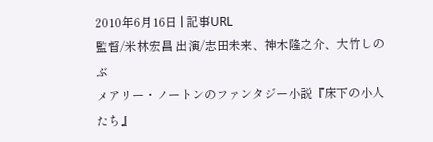2010年6月16日 | 記事URL
監督/米林宏昌 出演/志田未来、神木隆之介、大竹しのぶ
メアリー・ノートンのファンタジー小説『床下の小人たち』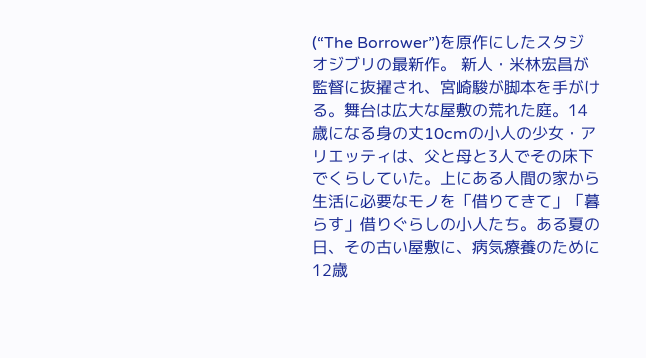(“The Borrower”)を原作にしたスタジオジブリの最新作。 新人・米林宏昌が監督に抜擢され、宮崎駿が脚本を手がける。舞台は広大な屋敷の荒れた庭。14歳になる身の丈10cmの小人の少女・アリエッティは、父と母と3人でその床下でくらしていた。上にある人間の家から生活に必要なモノを「借りてきて」「暮らす」借りぐらしの小人たち。ある夏の日、その古い屋敷に、病気療養のために12歳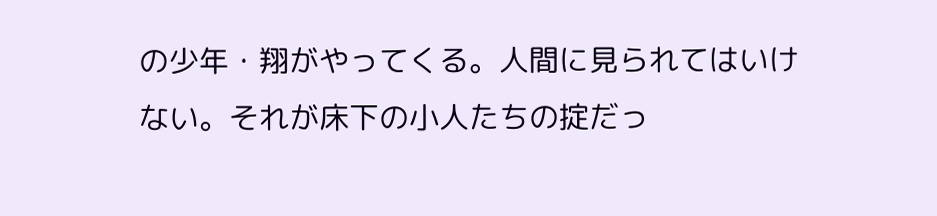の少年・翔がやってくる。人間に見られてはいけない。それが床下の小人たちの掟だっ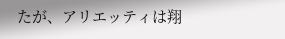たが、アリエッティは翔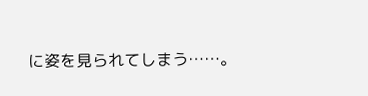に姿を見られてしまう……。